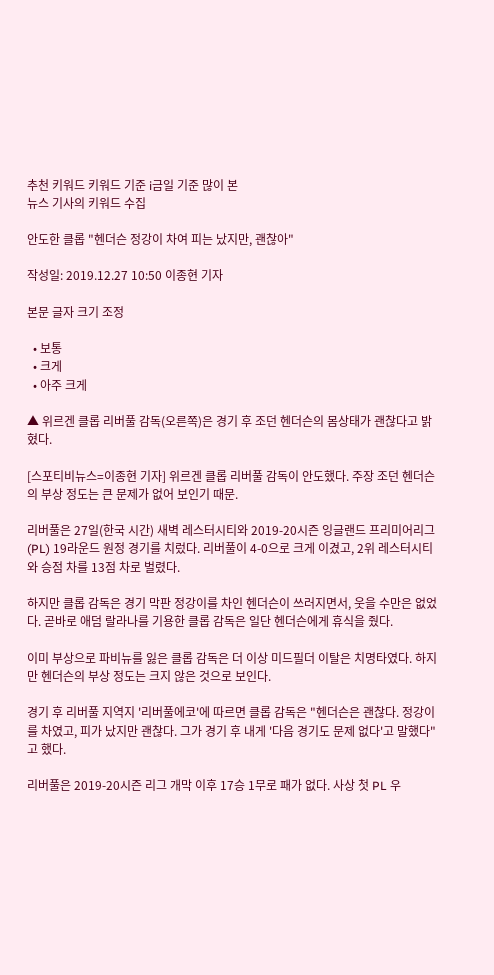추천 키워드 키워드 기준 i금일 기준 많이 본
뉴스 기사의 키워드 수집

안도한 클롭 "헨더슨 정강이 차여 피는 났지만, 괜찮아"

작성일: 2019.12.27 10:50 이종현 기자

본문 글자 크기 조정

  • 보통
  • 크게
  • 아주 크게

▲ 위르겐 클롭 리버풀 감독(오른쪽)은 경기 후 조던 헨더슨의 몸상태가 괜찮다고 밝혔다.

[스포티비뉴스=이종현 기자] 위르겐 클롭 리버풀 감독이 안도했다. 주장 조던 헨더슨의 부상 정도는 큰 문제가 없어 보인기 때문.

리버풀은 27일(한국 시간) 새벽 레스터시티와 2019-20시즌 잉글랜드 프리미어리그(PL) 19라운드 원정 경기를 치렀다. 리버풀이 4-0으로 크게 이겼고, 2위 레스터시티와 승점 차를 13점 차로 벌렸다.

하지만 클롭 감독은 경기 막판 정강이를 차인 헨더슨이 쓰러지면서, 웃을 수만은 없었다. 곧바로 애덤 랄라나를 기용한 클롭 감독은 일단 헨더슨에게 휴식을 줬다.

이미 부상으로 파비뉴를 잃은 클롭 감독은 더 이상 미드필더 이탈은 치명타였다. 하지만 헨더슨의 부상 정도는 크지 않은 것으로 보인다.

경기 후 리버풀 지역지 '리버풀에코'에 따르면 클롭 감독은 "헨더슨은 괜찮다. 정강이를 차였고, 피가 났지만 괜찮다. 그가 경기 후 내게 '다음 경기도 문제 없다'고 말했다"고 했다.

리버풀은 2019-20시즌 리그 개막 이후 17승 1무로 패가 없다. 사상 첫 PL 우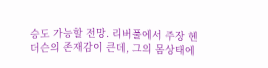승도 가능할 전망. 리버풀에서 주장 헨더슨의 존재감이 큰데, 그의 몸상태에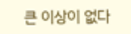큰 이상이 없다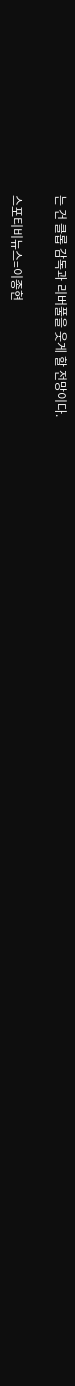는 건 클롭 감독과 리버풀을 웃게 할 전망이다.

스포티비뉴스=이종현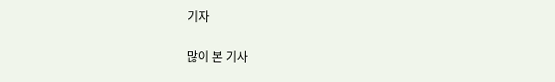기자

많이 본 기사